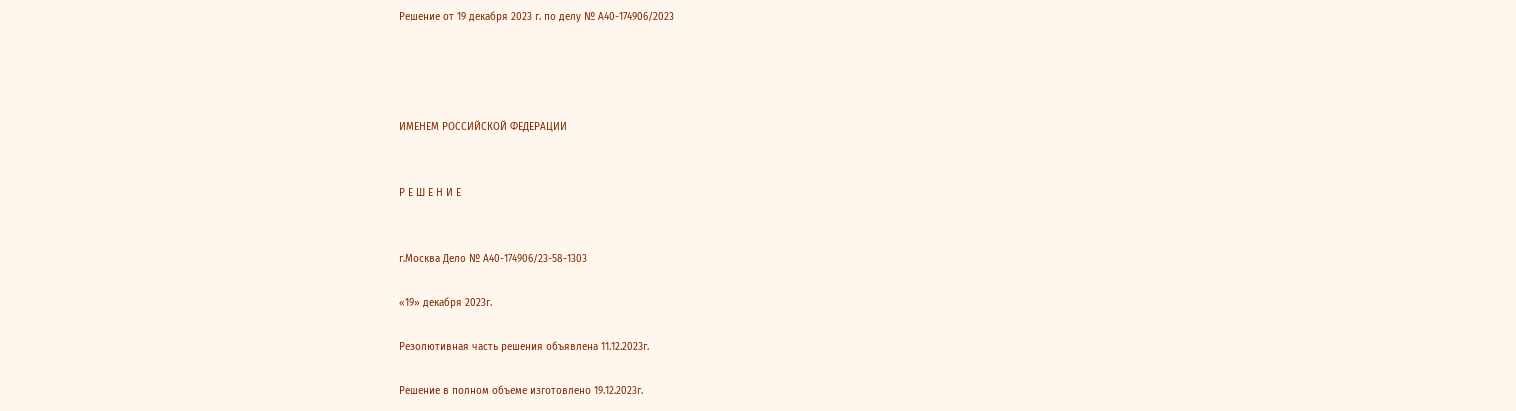Решение от 19 декабря 2023 г. по делу № А40-174906/2023




ИМЕНЕМ РОССИЙСКОЙ ФЕДЕРАЦИИ


Р Е Ш Е Н И Е


г.Москва Дело № А40-174906/23-58-1303

«19» декабря 2023г.

Резолютивная часть решения объявлена 11.12.2023г.

Решение в полном объеме изготовлено 19.12.2023г.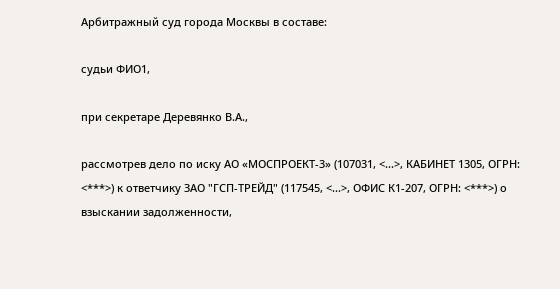Арбитражный суд города Москвы в составе:

судьи ФИО1,

при секретаре Деревянко В.А.,

рассмотрев дело по иску АО «МОСПРОЕКТ-3» (107031, <...>, КАБИНЕТ 1305, ОГРН: <***>) к ответчику ЗАО "ГСП-ТРЕЙД" (117545, <...>, ОФИС К1-207, ОГРН: <***>) о взыскании задолженности,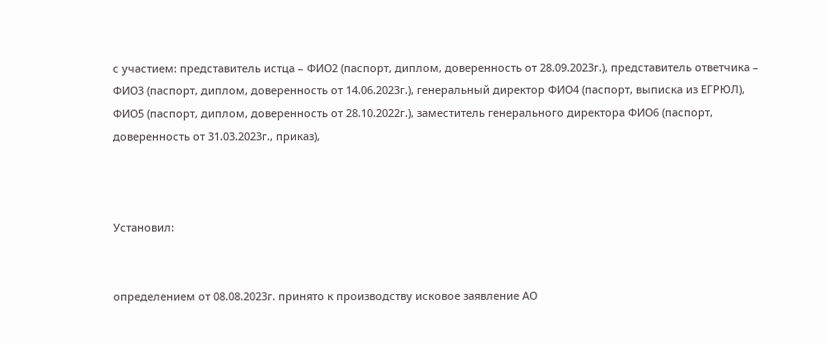с участием: представитель истца – ФИО2 (паспорт, диплом, доверенность от 28.09.2023г.), представитель ответчика – ФИО3 (паспорт, диплом, доверенность от 14.06.2023г.), генеральный директор ФИО4 (паспорт, выписка из ЕГРЮЛ), ФИО5 (паспорт, диплом, доверенность от 28.10.2022г.), заместитель генерального директора ФИО6 (паспорт, доверенность от 31.03.2023г., приказ),



Установил:


определением от 08.08.2023г. принято к производству исковое заявление АО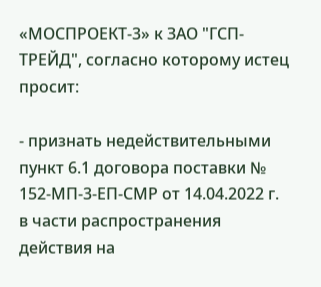«МОСПРОЕКТ-3» к ЗАО "ГСП-ТРЕЙД", согласно которому истец просит:

- признать недействительными пункт 6.1 договора поставки № 152-МП-3-ЕП-СМР от 14.04.2022 г. в части распространения действия на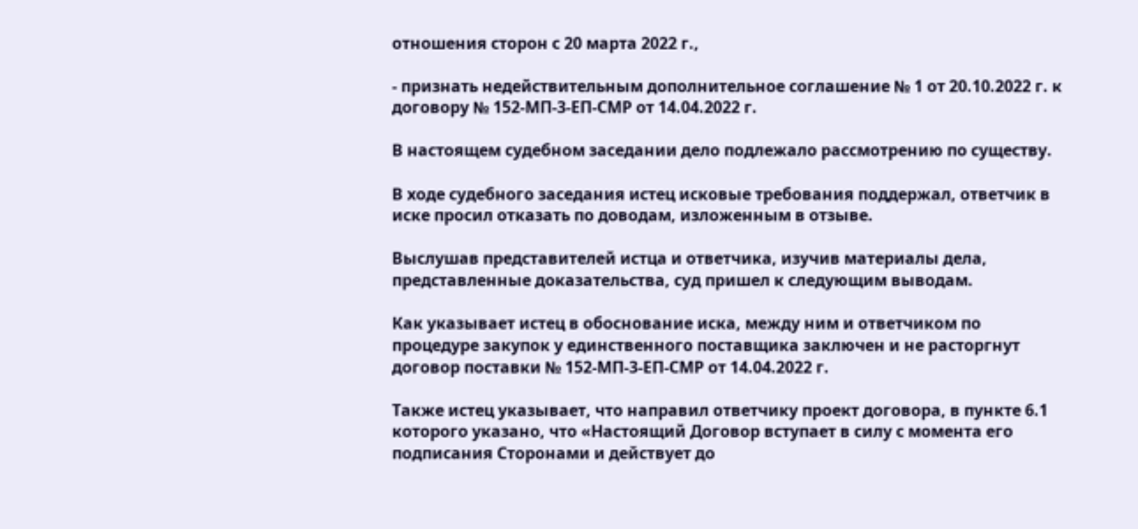отношения сторон с 20 марта 2022 г.,

- признать недействительным дополнительное соглашение № 1 от 20.10.2022 г. к договору № 152-МП-3-ЕП-СМР от 14.04.2022 г.

В настоящем судебном заседании дело подлежало рассмотрению по существу.

В ходе судебного заседания истец исковые требования поддержал, ответчик в иске просил отказать по доводам, изложенным в отзыве.

Выслушав представителей истца и ответчика, изучив материалы дела, представленные доказательства, суд пришел к следующим выводам.

Как указывает истец в обоснование иска, между ним и ответчиком по процедуре закупок у единственного поставщика заключен и не расторгнут договор поставки № 152-МП-3-ЕП-СМР от 14.04.2022 г.

Также истец указывает, что направил ответчику проект договора, в пункте 6.1 которого указано, что «Настоящий Договор вступает в силу с момента его подписания Сторонами и действует до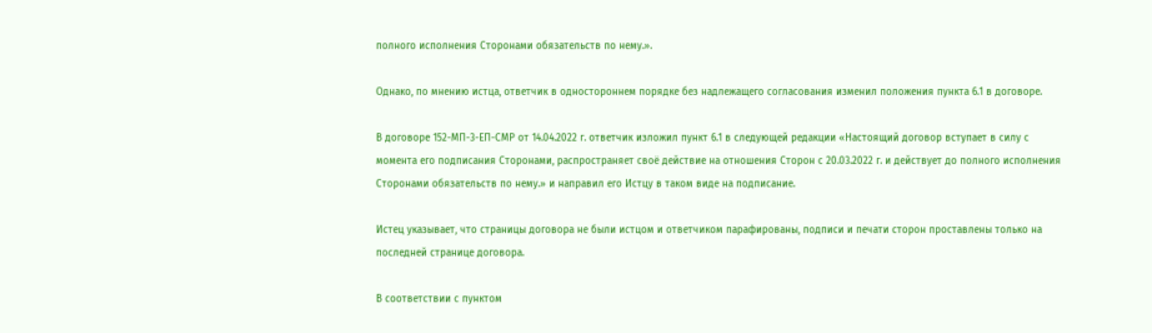полного исполнения Сторонами обязательств по нему.».

Однако, по мнению истца, ответчик в одностороннем порядке без надлежащего согласования изменил положения пункта 6.1 в договоре.

В договоре 152-МП-3-ЕП-СМР от 14.04.2022 г. ответчик изложил пункт 6.1 в следующей редакции «Настоящий договор вступает в силу с момента его подписания Сторонами, распространяет своё действие на отношения Сторон с 20.03.2022 г. и действует до полного исполнения Сторонами обязательств по нему.» и направил его Истцу в таком виде на подписание.

Истец указывает, что страницы договора не были истцом и ответчиком парафированы, подписи и печати сторон проставлены только на последней странице договора.

В соответствии с пунктом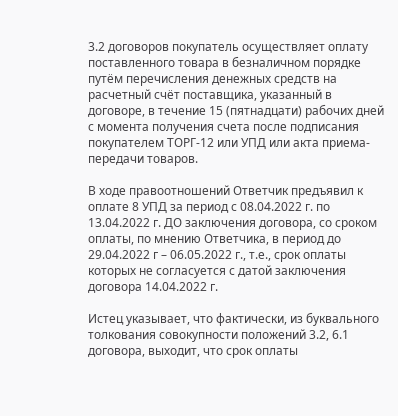3.2 договоров покупатель осуществляет оплату поставленного товара в безналичном порядке путём перечисления денежных средств на расчетный счёт поставщика, указанный в договоре, в течение 15 (пятнадцати) рабочих дней с момента получения счета после подписания покупателем ТОРГ-12 или УПД или акта приема-передачи товаров.

В ходе правоотношений Ответчик предъявил к оплате 8 УПД за период с 08.04.2022 г. по 13.04.2022 г. ДО заключения договора, со сроком оплаты, по мнению Ответчика, в период до 29.04.2022 г – 06.05.2022 г., т.е., срок оплаты которых не согласуется с датой заключения договора 14.04.2022 г.

Истец указывает, что фактически, из буквального толкования совокупности положений 3.2, 6.1 договора, выходит, что срок оплаты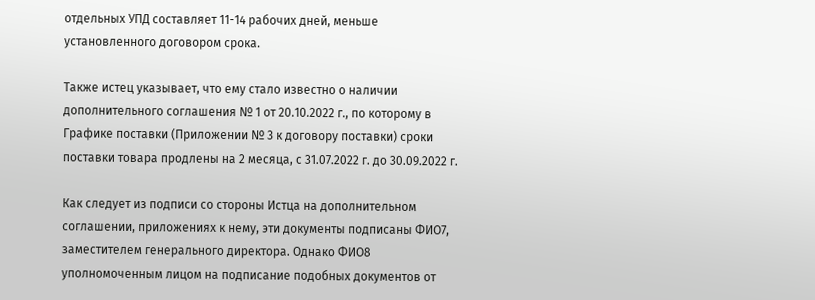отдельных УПД составляет 11-14 рабочих дней, меньше установленного договором срока.

Также истец указывает, что ему стало известно о наличии дополнительного соглашения № 1 от 20.10.2022 г., по которому в Графике поставки (Приложении № 3 к договору поставки) сроки поставки товара продлены на 2 месяца, с 31.07.2022 г. до 30.09.2022 г.

Как следует из подписи со стороны Истца на дополнительном соглашении, приложениях к нему, эти документы подписаны ФИО7, заместителем генерального директора. Однако ФИО8 уполномоченным лицом на подписание подобных документов от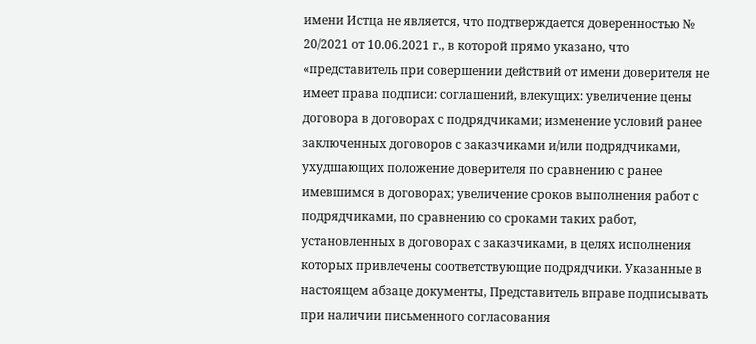имени Истца не является, что подтверждается доверенностью № 20/2021 от 10.06.2021 г., в которой прямо указано, что «представитель при совершении действий от имени доверителя не имеет права подписи: соглашений, влекущих: увеличение цены договора в договорах с подрядчиками; изменение условий ранее заключенных договоров с заказчиками и/или подрядчиками, ухудшающих положение доверителя по сравнению с ранее имевшимся в договорах; увеличение сроков выполнения работ с подрядчиками, по сравнению со сроками таких работ, установленных в договорах с заказчиками, в целях исполнения которых привлечены соответствующие подрядчики. Указанные в настоящем абзаце документы, Представитель вправе подписывать при наличии письменного согласования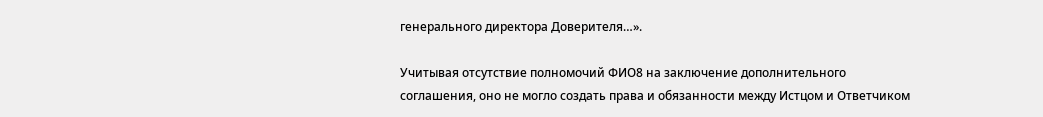генерального директора Доверителя…».

Учитывая отсутствие полномочий ФИО8 на заключение дополнительного соглашения, оно не могло создать права и обязанности между Истцом и Ответчиком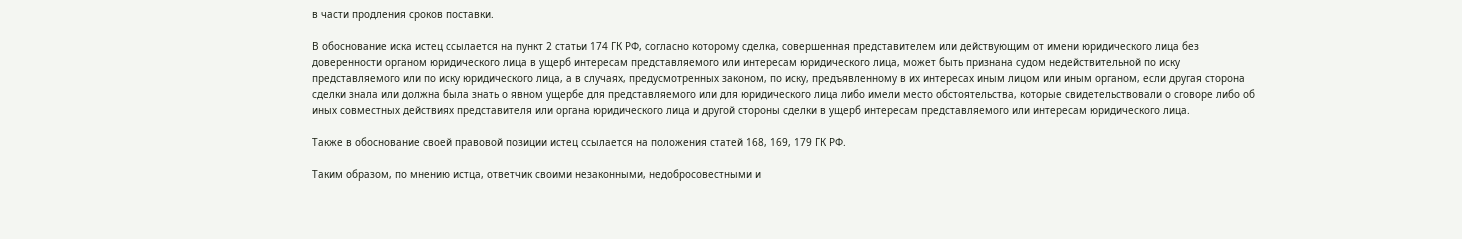в части продления сроков поставки.

В обоснование иска истец ссылается на пункт 2 статьи 174 ГК РФ, согласно которому сделка, совершенная представителем или действующим от имени юридического лица без доверенности органом юридического лица в ущерб интересам представляемого или интересам юридического лица, может быть признана судом недействительной по иску представляемого или по иску юридического лица, а в случаях, предусмотренных законом, по иску, предъявленному в их интересах иным лицом или иным органом, если другая сторона сделки знала или должна была знать о явном ущербе для представляемого или для юридического лица либо имели место обстоятельства, которые свидетельствовали о сговоре либо об иных совместных действиях представителя или органа юридического лица и другой стороны сделки в ущерб интересам представляемого или интересам юридического лица.

Также в обоснование своей правовой позиции истец ссылается на положения статей 168, 169, 179 ГК РФ.

Таким образом, по мнению истца, ответчик своими незаконными, недобросовестными и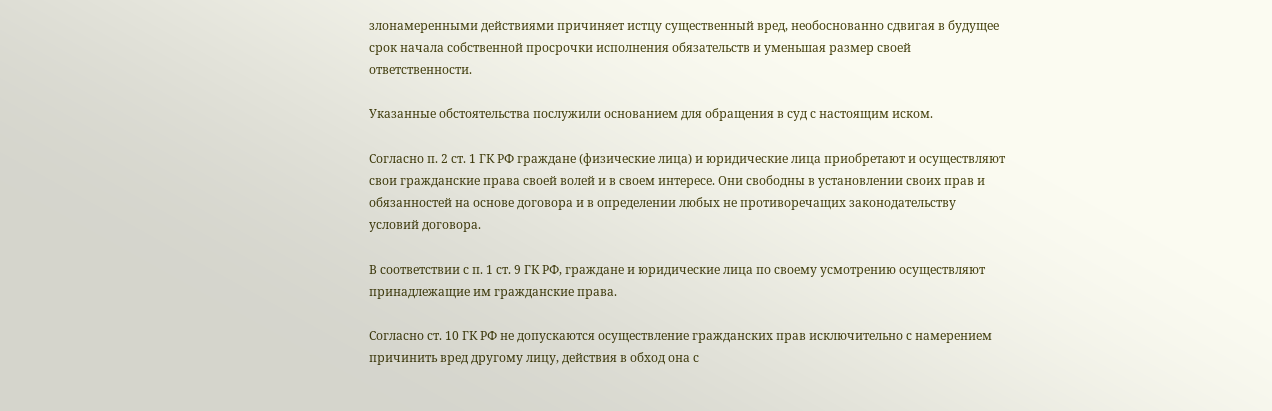злонамеренными действиями причиняет истцу существенный вред, необоснованно сдвигая в будущее срок начала собственной просрочки исполнения обязательств и уменьшая размер своей ответственности.

Указанные обстоятельства послужили основанием для обращения в суд с настоящим иском.

Согласно п. 2 ст. 1 ГК РФ граждане (физические лица) и юридические лица приобретают и осуществляют свои гражданские права своей волей и в своем интересе. Они свободны в установлении своих прав и обязанностей на основе договора и в определении любых не противоречащих законодательству условий договора.

В соответствии с п. 1 ст. 9 ГК РФ, граждане и юридические лица по своему усмотрению осуществляют принадлежащие им гражданские права.

Согласно ст. 10 ГК РФ не допускаются осуществление гражданских прав исключительно с намерением причинить вред другому лицу, действия в обход она с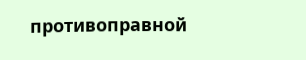противоправной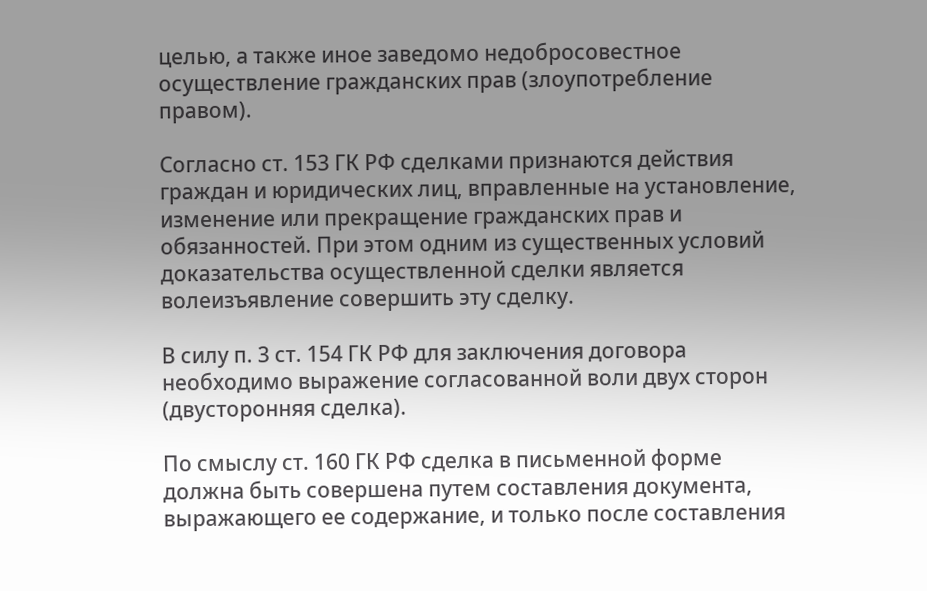целью, а также иное заведомо недобросовестное осуществление гражданских прав (злоупотребление правом).

Согласно ст. 153 ГК РФ сделками признаются действия граждан и юридических лиц, вправленные на установление, изменение или прекращение гражданских прав и обязанностей. При этом одним из существенных условий доказательства осуществленной сделки является волеизъявление совершить эту сделку.

В силу п. 3 ст. 154 ГК РФ для заключения договора необходимо выражение согласованной воли двух сторон (двусторонняя сделка).

По смыслу ст. 160 ГК РФ сделка в письменной форме должна быть совершена путем составления документа, выражающего ее содержание, и только после составления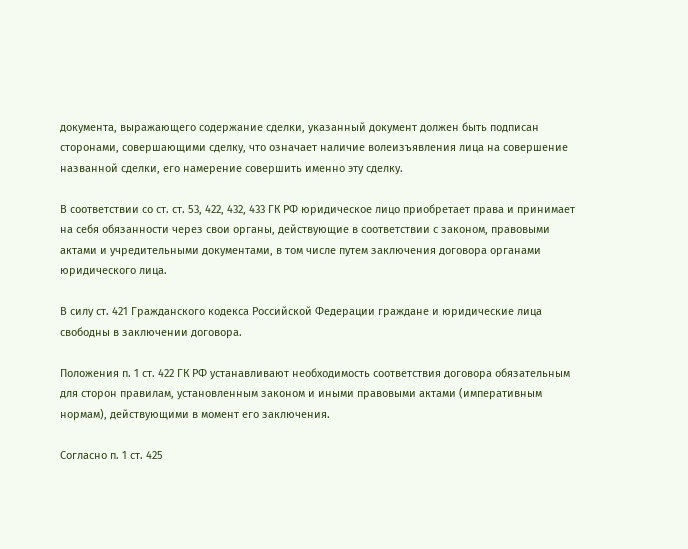документа, выражающего содержание сделки, указанный документ должен быть подписан сторонами, совершающими сделку, что означает наличие волеизъявления лица на совершение названной сделки, его намерение совершить именно эту сделку.

В соответствии со ст. ст. 53, 422, 432, 433 ГК РФ юридическое лицо приобретает права и принимает на себя обязанности через свои органы, действующие в соответствии с законом, правовыми актами и учредительными документами, в том числе путем заключения договора органами юридического лица.

В силу ст. 421 Гражданского кодекса Российской Федерации граждане и юридические лица свободны в заключении договора.

Положения п. 1 ст. 422 ГК РФ устанавливают необходимость соответствия договора обязательным для сторон правилам, установленным законом и иными правовыми актами (императивным нормам), действующими в момент его заключения.

Согласно п. 1 ст. 425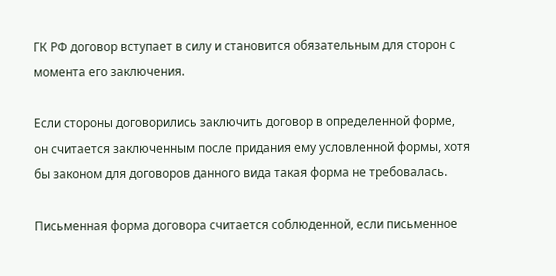ГК РФ договор вступает в силу и становится обязательным для сторон с момента его заключения.

Если стороны договорились заключить договор в определенной форме, он считается заключенным после придания ему условленной формы, хотя бы законом для договоров данного вида такая форма не требовалась.

Письменная форма договора считается соблюденной, если письменное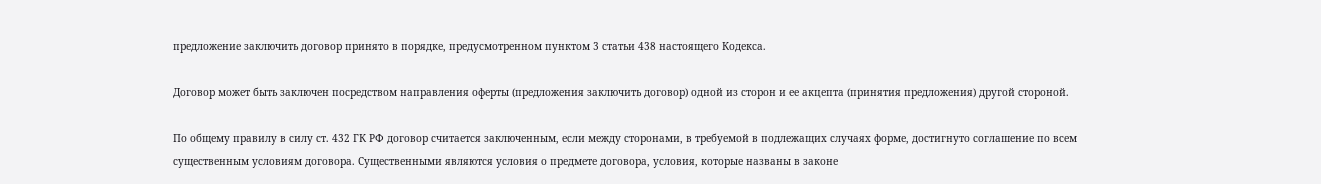предложение заключить договор принято в порядке, предусмотренном пунктом 3 статьи 438 настоящего Кодекса.

Договор может быть заключен посредством направления оферты (предложения заключить договор) одной из сторон и ее акцепта (принятия предложения) другой стороной.

По общему правилу в силу ст. 432 ГК РФ договор считается заключенным, если между сторонами, в требуемой в подлежащих случаях форме, достигнуто соглашение по всем существенным условиям договора. Существенными являются условия о предмете договора, условия, которые названы в законе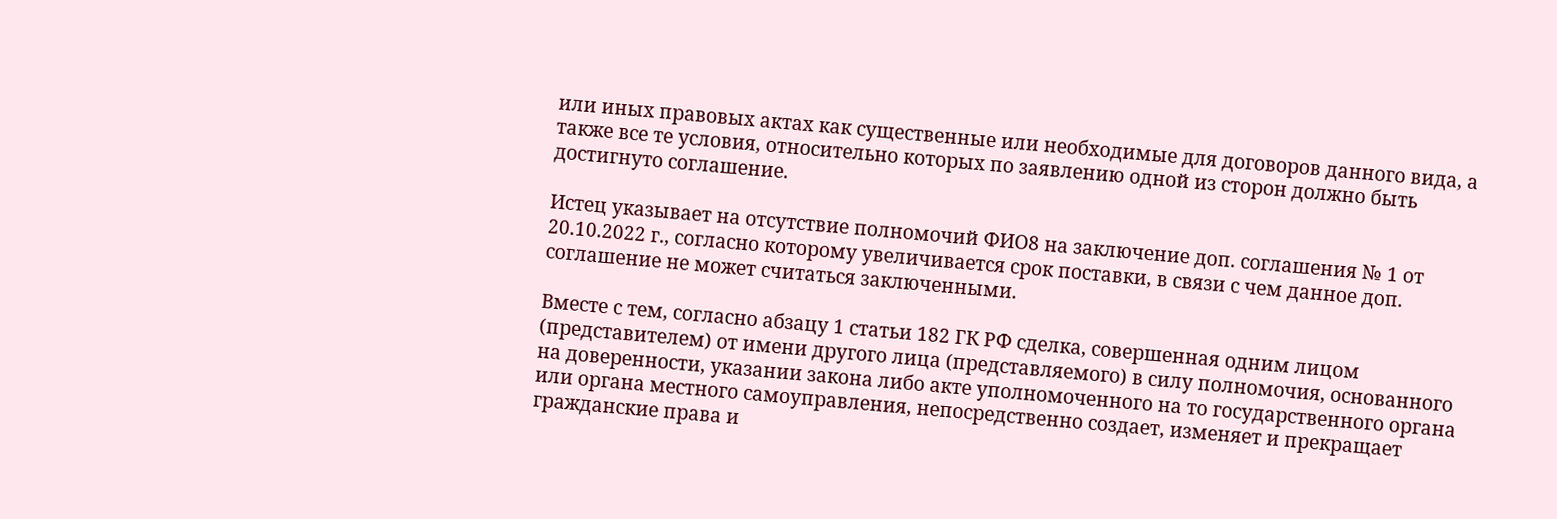или иных правовых актах как существенные или необходимые для договоров данного вида, а также все те условия, относительно которых по заявлению одной из сторон должно быть достигнуто соглашение.

Истец указывает на отсутствие полномочий ФИО8 на заключение доп. соглашения № 1 от 20.10.2022 г., согласно которому увеличивается срок поставки, в связи с чем данное доп. соглашение не может считаться заключенными.

Вместе с тем, согласно абзацу 1 статьи 182 ГК РФ сделка, совершенная одним лицом (представителем) от имени другого лица (представляемого) в силу полномочия, основанного на доверенности, указании закона либо акте уполномоченного на то государственного органа или органа местного самоуправления, непосредственно создает, изменяет и прекращает гражданские права и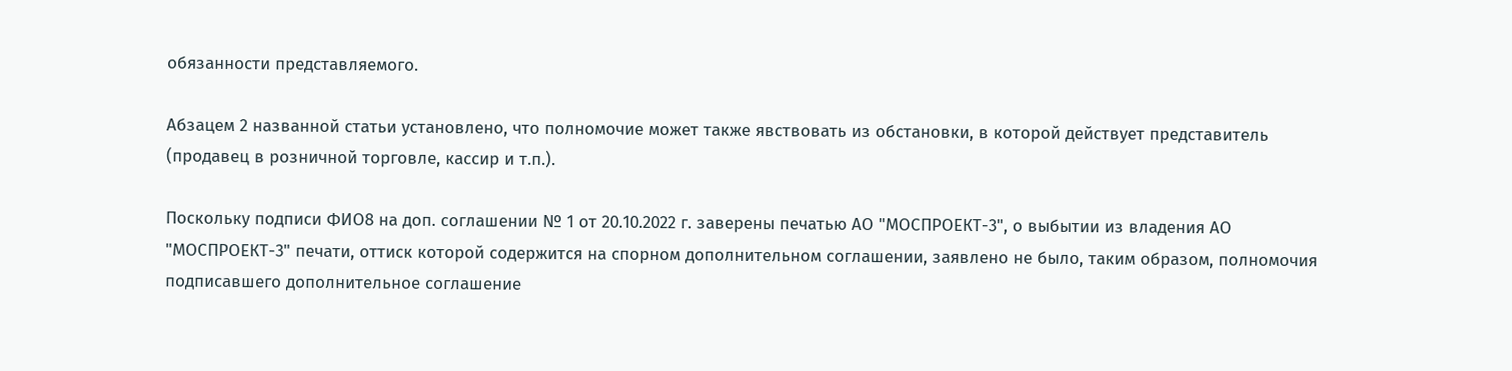обязанности представляемого.

Абзацем 2 названной статьи установлено, что полномочие может также явствовать из обстановки, в которой действует представитель (продавец в розничной торговле, кассир и т.п.).

Поскольку подписи ФИО8 на доп. соглашении № 1 от 20.10.2022 г. заверены печатью АО "МОСПРОЕКТ-3", о выбытии из владения АО "МОСПРОЕКТ-3" печати, оттиск которой содержится на спорном дополнительном соглашении, заявлено не было, таким образом, полномочия подписавшего дополнительное соглашение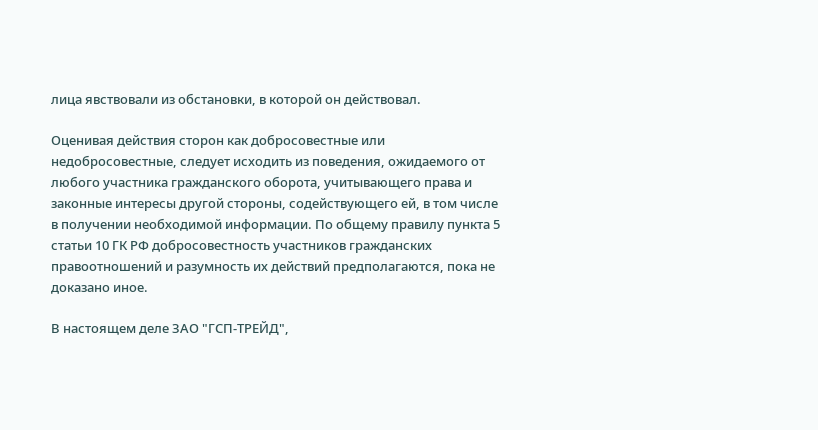лица явствовали из обстановки, в которой он действовал.

Оценивая действия сторон как добросовестные или недобросовестные, следует исходить из поведения, ожидаемого от любого участника гражданского оборота, учитывающего права и законные интересы другой стороны, содействующего ей, в том числе в получении необходимой информации. По общему правилу пункта 5 статьи 10 ГК РФ добросовестность участников гражданских правоотношений и разумность их действий предполагаются, пока не доказано иное.

В настоящем деле ЗАО "ГСП-ТРЕЙД",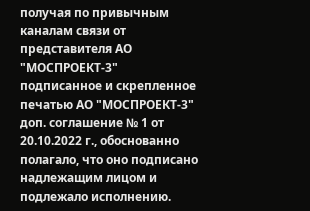получая по привычным каналам связи от представителя АО "МОСПРОЕКТ-3" подписанное и скрепленное печатью АО "МОСПРОЕКТ-3" доп. соглашение № 1 от 20.10.2022 г., обоснованно полагало, что оно подписано надлежащим лицом и подлежало исполнению.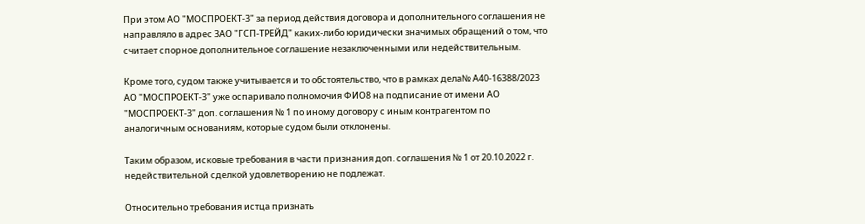При этом АО "МОСПРОЕКТ-3" за период действия договора и дополнительного соглашения не направляло в адрес ЗАО "ГСП-ТРЕЙД" каких-либо юридически значимых обращений о том, что считает спорное дополнительное соглашение незаключенными или недействительным.

Кроме того, судом также учитывается и то обстоятельство, что в рамках дела№ А40-16388/2023 АО "МОСПРОЕКТ-3" уже оспаривало полномочия ФИО8 на подписание от имени АО "МОСПРОЕКТ-3" доп. соглашения № 1 по иному договору с иным контрагентом по аналогичным основаниям, которые судом были отклонены.

Таким образом, исковые требования в части признания доп. соглашения № 1 от 20.10.2022 г. недействительной сделкой удовлетворению не подлежат.

Относительно требования истца признать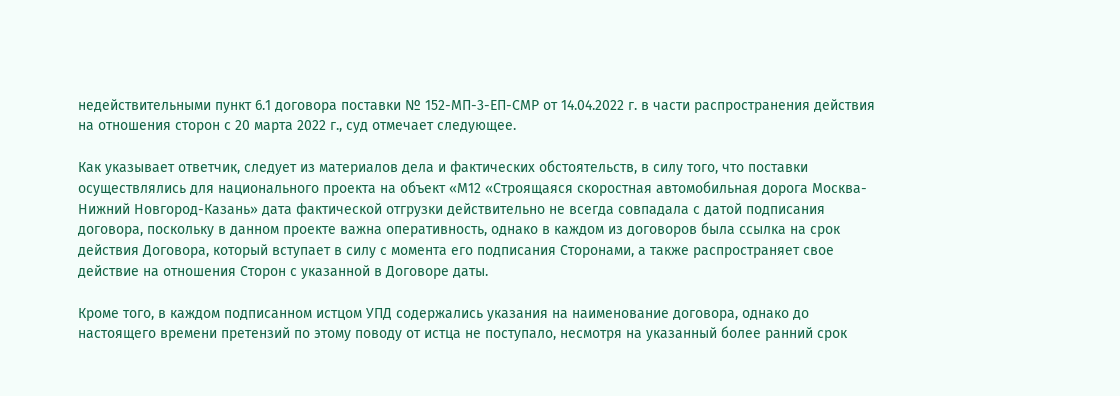недействительными пункт 6.1 договора поставки № 152-МП-3-ЕП-СМР от 14.04.2022 г. в части распространения действия на отношения сторон с 20 марта 2022 г., суд отмечает следующее.

Как указывает ответчик, следует из материалов дела и фактических обстоятельств, в силу того, что поставки осуществлялись для национального проекта на объект «М12 «Строящаяся скоростная автомобильная дорога Москва-Нижний Новгород-Казань» дата фактической отгрузки действительно не всегда совпадала с датой подписания договора, поскольку в данном проекте важна оперативность, однако в каждом из договоров была ссылка на срок действия Договора, который вступает в силу с момента его подписания Сторонами, а также распространяет свое действие на отношения Сторон с указанной в Договоре даты.

Кроме того, в каждом подписанном истцом УПД содержались указания на наименование договора, однако до настоящего времени претензий по этому поводу от истца не поступало, несмотря на указанный более ранний срок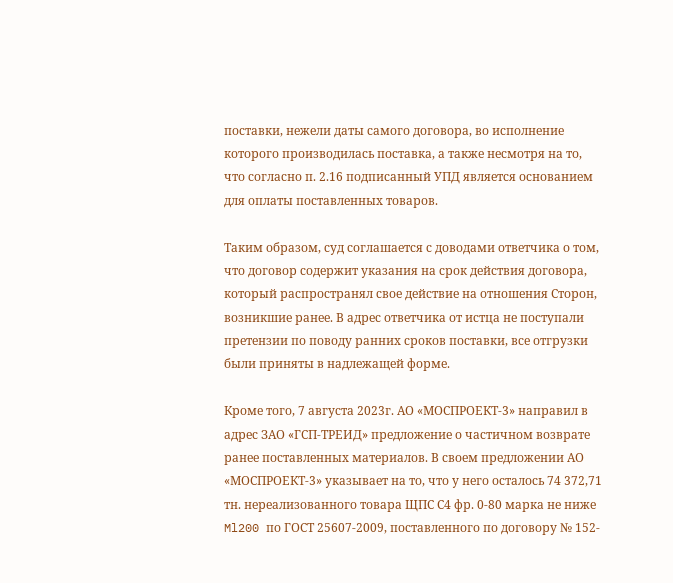поставки, нежели даты самого договора, во исполнение которого производилась поставка, а также несмотря на то, что согласно п. 2.16 подписанный УПД является основанием для оплаты поставленных товаров.

Таким образом, суд соглашается с доводами ответчика о том, что договор содержит указания на срок действия договора, который распространял свое действие на отношения Сторон, возникшие ранее. В адрес ответчика от истца не поступали претензии по поводу ранних сроков поставки, все отгрузки были приняты в надлежащей форме.

Кроме того, 7 августа 2023г. АО «МОСПРОЕКТ-3» направил в адрес ЗАО «ГСП-ТРЕИД» предложение о частичном возврате ранее поставленных материалов. В своем предложении АО «МОСПРОЕКТ-3» указывает на то, что у него осталось 74 372,71 тн. нереализованного товара ЩПС С4 фр. 0-80 марка не ниже Ml200 по ГОСТ 25607-2009, поставленного по договору № 152-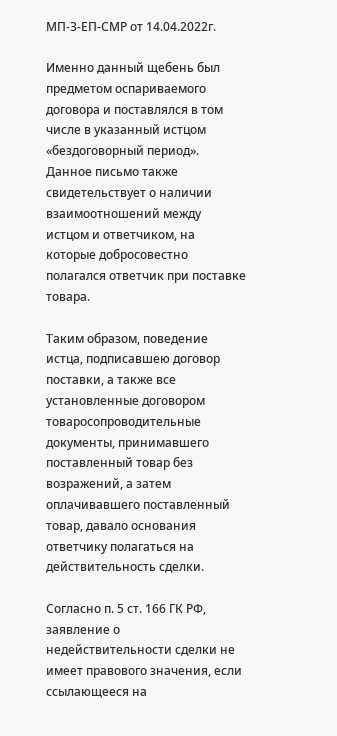МП-З-ЕП-СМР от 14.04.2022г.

Именно данный щебень был предметом оспариваемого договора и поставлялся в том числе в указанный истцом «бездоговорный период». Данное письмо также свидетельствует о наличии взаимоотношений между истцом и ответчиком, на которые добросовестно полагался ответчик при поставке товара.

Таким образом, поведение истца, подписавшею договор поставки, а также все установленные договором товаросопроводительные документы, принимавшего поставленный товар без возражений, а затем оплачивавшего поставленный товар, давало основания ответчику полагаться на действительность сделки.

Согласно п. 5 ст. 166 ГК РФ, заявление о недействительности сделки не имеет правового значения, если ссылающееся на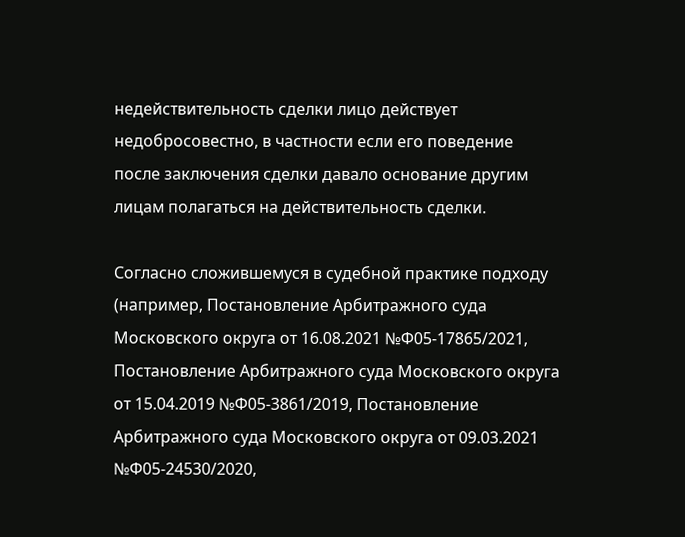недействительность сделки лицо действует недобросовестно, в частности если его поведение после заключения сделки давало основание другим лицам полагаться на действительность сделки.

Согласно сложившемуся в судебной практике подходу (например, Постановление Арбитражного суда Московского округа от 16.08.2021 №Ф05-17865/2021, Постановление Арбитражного суда Московского округа от 15.04.2019 №Ф05-3861/2019, Постановление Арбитражного суда Московского округа от 09.03.2021 №Ф05-24530/2020,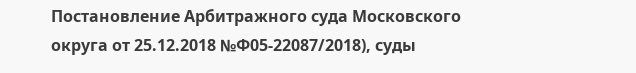Постановление Арбитражного суда Московского округа от 25.12.2018 №Ф05-22087/2018), суды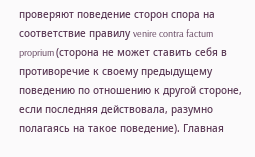проверяют поведение сторон спора на соответствие правилу venire contra factum proprium (сторона не может ставить себя в противоречие к своему предыдущему поведению по отношению к другой стороне, если последняя действовала, разумно полагаясь на такое поведение). Главная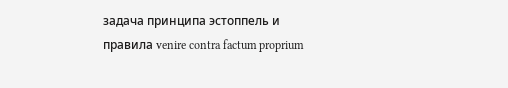задача принципа эстоппель и правила venire contra factum proprium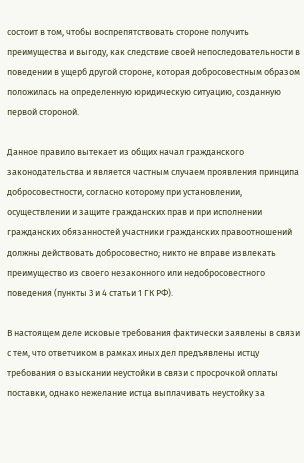состоит в том, чтобы воспрепятствовать стороне получить преимущества и выгоду, как следствие своей непоследовательности в поведении в ущерб другой стороне, которая добросовестным образом положилась на определенную юридическую ситуацию, созданную первой стороной.

Данное правило вытекает из общих начал гражданского законодательства и является частным случаем проявления принципа добросовестности, согласно которому при установлении, осуществлении и защите гражданских прав и при исполнении гражданских обязанностей участники гражданских правоотношений должны действовать добросовестно; никто не вправе извлекать преимущество из своего незаконного или недобросовестного поведения (пункты 3 и 4 статьи 1 ГК РФ).

В настоящем деле исковые требования фактически заявлены в связи с тем, что ответчиком в рамках иных дел предъявлены истцу требования о взыскании неустойки в связи с просрочкой оплаты поставки, однако нежелание истца выплачивать неустойку за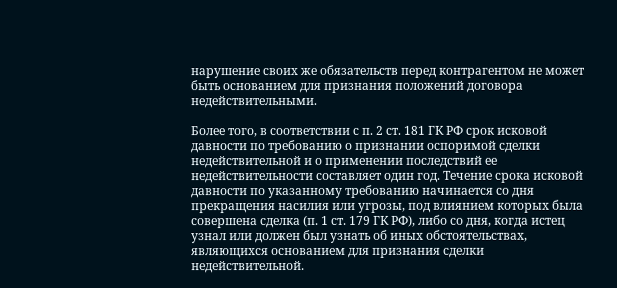нарушение своих же обязательств перед контрагентом не может быть основанием для признания положений договора недействительными.

Более того, в соответствии с п. 2 ст. 181 ГК РФ срок исковой давности по требованию о признании оспоримой сделки недействительной и о применении последствий ее недействительности составляет один год. Течение срока исковой давности по указанному требованию начинается со дня прекращения насилия или угрозы, под влиянием которых была совершена сделка (п. 1 ст. 179 ГК РФ), либо со дня, когда истец узнал или должен был узнать об иных обстоятельствах, являющихся основанием для признания сделки недействительной.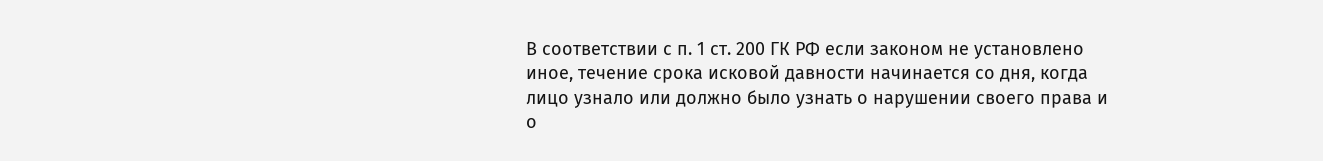В соответствии с п. 1 ст. 200 ГК РФ если законом не установлено иное, течение срока исковой давности начинается со дня, когда лицо узнало или должно было узнать о нарушении своего права и о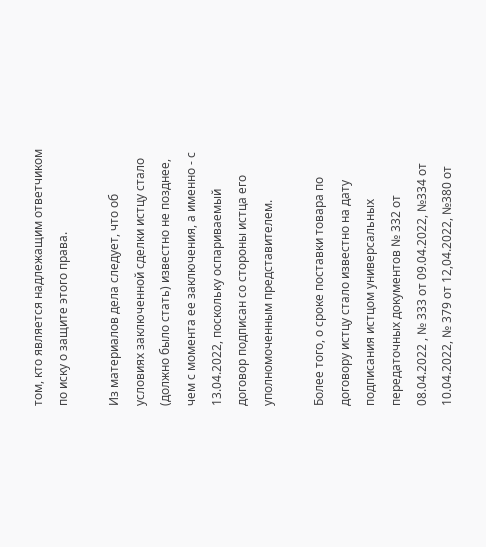том, кто является надлежащим ответчиком по иску о защите этого права.

Из материалов дела следует, что об условиях заключенной сделки истцу стало (должно было стать) известно не позднее, чем с момента ее заключения, а именно - с 13.04.2022, поскольку оспариваемый договор подписан со стороны истца его уполномоченным представителем.

Более того, о сроке поставки товара по договору истцу стало известно на дату подписания истцом универсальных передаточных документов № 332 от 08.04.2022 , № 333 от 09.04.2022, №334 от 10.04.2022, № 379 от 12,04.2022, №380 от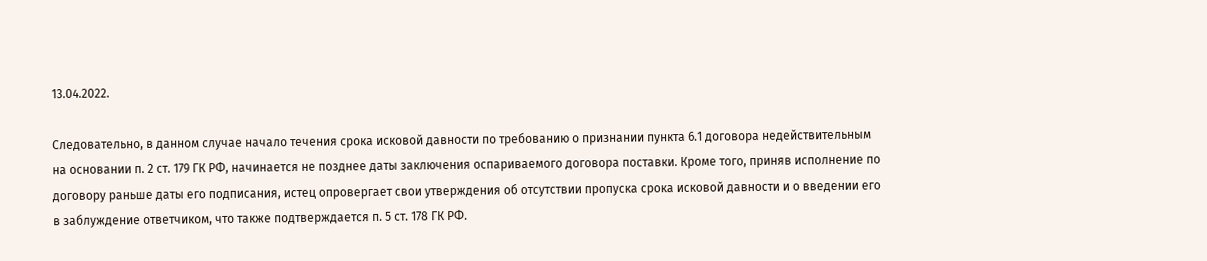13.04.2022.

Следовательно, в данном случае начало течения срока исковой давности по требованию о признании пункта 6.1 договора недействительным на основании п. 2 ст. 179 ГК РФ, начинается не позднее даты заключения оспариваемого договора поставки. Кроме того, приняв исполнение по договору раньше даты его подписания, истец опровергает свои утверждения об отсутствии пропуска срока исковой давности и о введении его в заблуждение ответчиком, что также подтверждается п. 5 ст. 178 ГК РФ.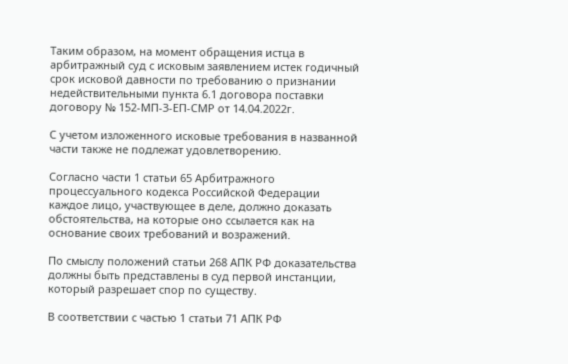Таким образом, на момент обращения истца в арбитражный суд с исковым заявлением истек годичный срок исковой давности по требованию о признании недействительными пункта 6.1 договора поставки договору № 152-МП-З-ЕП-СМР от 14.04.2022г.

С учетом изложенного исковые требования в названной части также не подлежат удовлетворению.

Согласно части 1 статьи 65 Арбитражного процессуального кодекса Российской Федерации каждое лицо, участвующее в деле, должно доказать обстоятельства, на которые оно ссылается как на основание своих требований и возражений.

По смыслу положений статьи 268 АПК РФ доказательства должны быть представлены в суд первой инстанции, который разрешает спор по существу.

В соответствии с частью 1 статьи 71 АПК РФ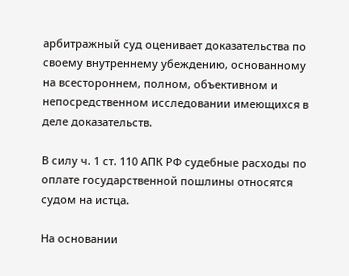арбитражный суд оценивает доказательства по своему внутреннему убеждению, основанному на всестороннем, полном, объективном и непосредственном исследовании имеющихся в деле доказательств.

В силу ч. 1 ст. 110 АПК РФ судебные расходы по оплате государственной пошлины относятся судом на истца.

На основании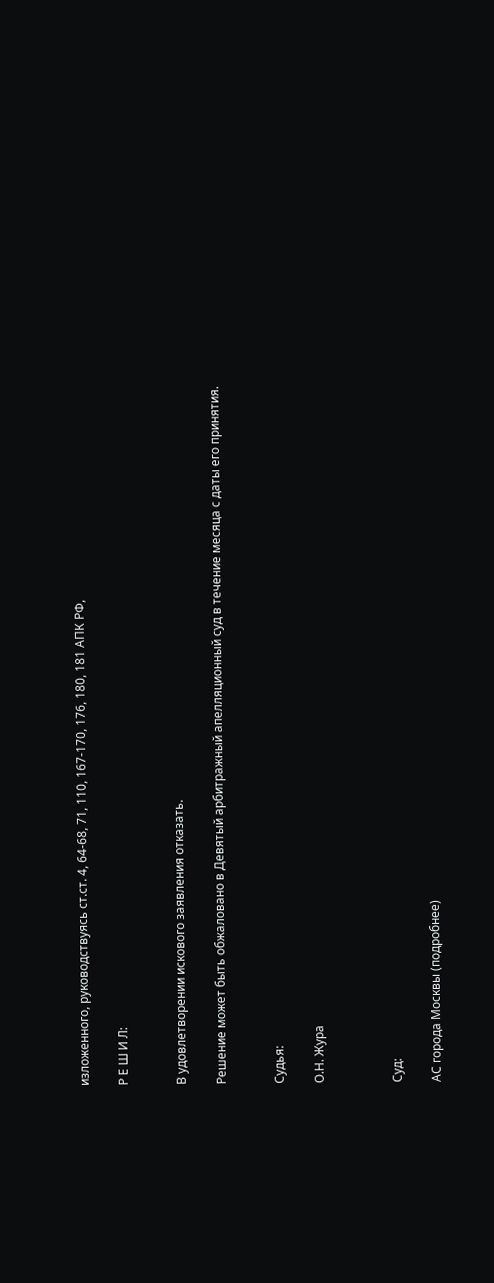изложенного, руководствуясь ст.ст. 4, 64-68, 71, 110, 167-170, 176, 180, 181 АПК РФ,

Р Е Ш И Л:


В удовлетворении искового заявления отказать.

Решение может быть обжаловано в Девятый арбитражный апелляционный суд в течение месяца с даты его принятия.


Судья:

О.Н. Жура



Суд:

АС города Москвы (подробнее)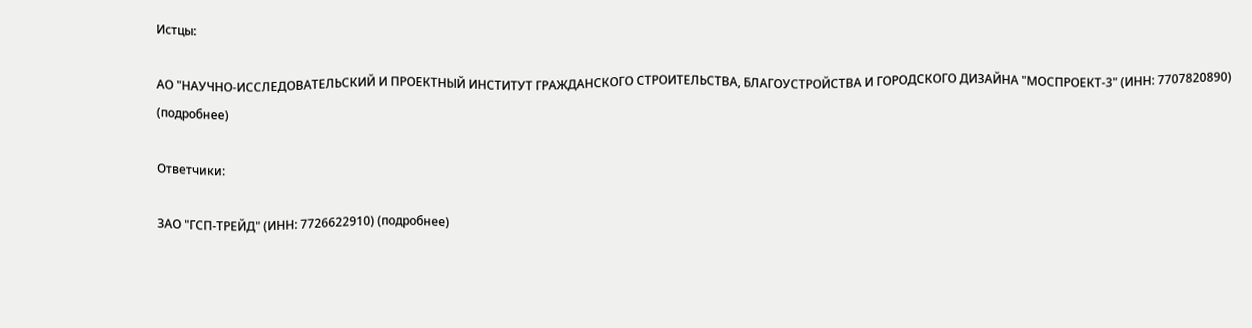Истцы:

АО "НАУЧНО-ИССЛЕДОВАТЕЛЬСКИЙ И ПРОЕКТНЫЙ ИНСТИТУТ ГРАЖДАНСКОГО СТРОИТЕЛЬСТВА, БЛАГОУСТРОЙСТВА И ГОРОДСКОГО ДИЗАЙНА "МОСПРОЕКТ-3" (ИНН: 7707820890) (подробнее)

Ответчики:

ЗАО "ГСП-ТРЕЙД" (ИНН: 7726622910) (подробнее)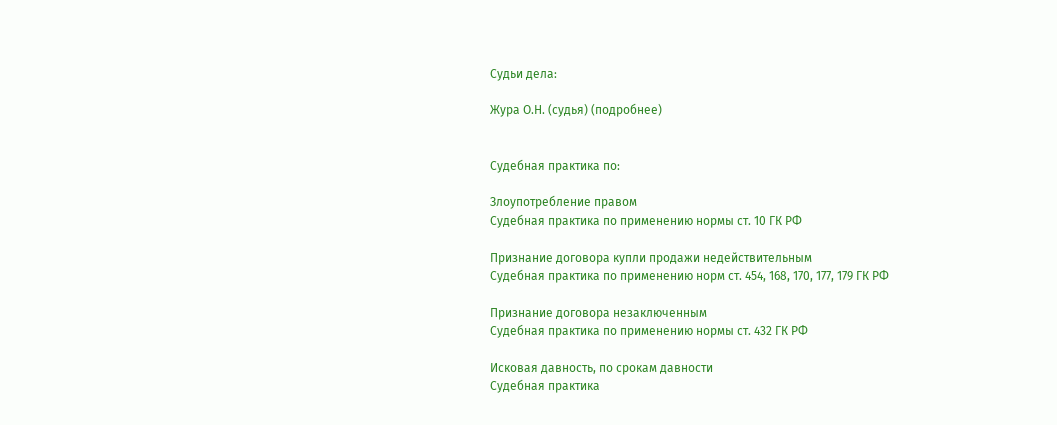Судьи дела:

Жура О.Н. (судья) (подробнее)


Судебная практика по:

Злоупотребление правом
Судебная практика по применению нормы ст. 10 ГК РФ

Признание договора купли продажи недействительным
Судебная практика по применению норм ст. 454, 168, 170, 177, 179 ГК РФ

Признание договора незаключенным
Судебная практика по применению нормы ст. 432 ГК РФ

Исковая давность, по срокам давности
Судебная практика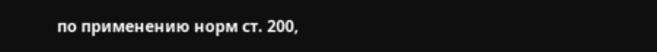по применению норм ст. 200,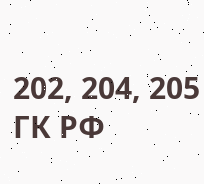202, 204, 205 ГК РФ